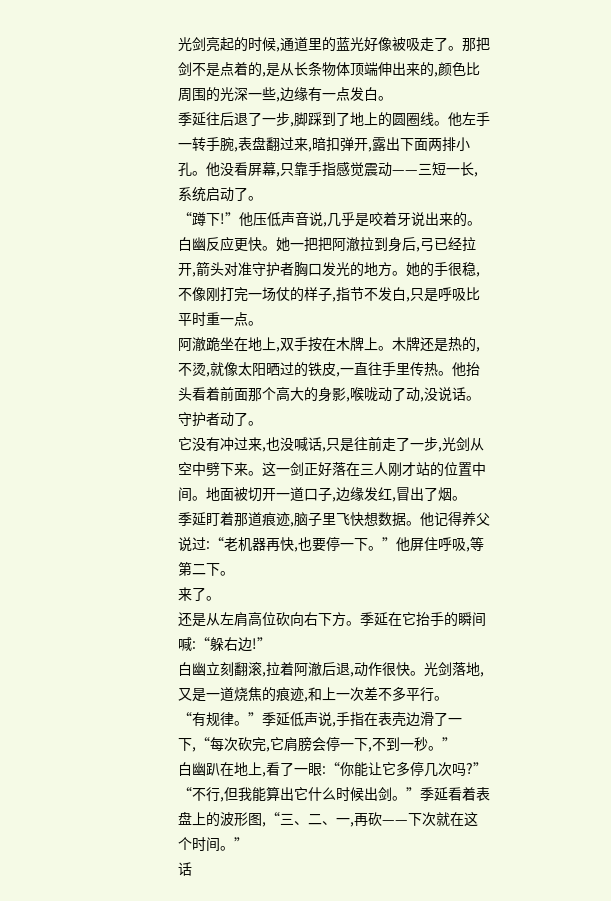光剑亮起的时候,通道里的蓝光好像被吸走了。那把剑不是点着的,是从长条物体顶端伸出来的,颜色比周围的光深一些,边缘有一点发白。
季延往后退了一步,脚踩到了地上的圆圈线。他左手一转手腕,表盘翻过来,暗扣弹开,露出下面两排小孔。他没看屏幕,只靠手指感觉震动——三短一长,系统启动了。
“蹲下!”他压低声音说,几乎是咬着牙说出来的。
白幽反应更快。她一把把阿澈拉到身后,弓已经拉开,箭头对准守护者胸口发光的地方。她的手很稳,不像刚打完一场仗的样子,指节不发白,只是呼吸比平时重一点。
阿澈跪坐在地上,双手按在木牌上。木牌还是热的,不烫,就像太阳晒过的铁皮,一直往手里传热。他抬头看着前面那个高大的身影,喉咙动了动,没说话。
守护者动了。
它没有冲过来,也没喊话,只是往前走了一步,光剑从空中劈下来。这一剑正好落在三人刚才站的位置中间。地面被切开一道口子,边缘发红,冒出了烟。
季延盯着那道痕迹,脑子里飞快想数据。他记得养父说过:“老机器再快,也要停一下。”他屏住呼吸,等第二下。
来了。
还是从左肩高位砍向右下方。季延在它抬手的瞬间喊:“躲右边!”
白幽立刻翻滚,拉着阿澈后退,动作很快。光剑落地,又是一道烧焦的痕迹,和上一次差不多平行。
“有规律。”季延低声说,手指在表壳边滑了一下,“每次砍完,它肩膀会停一下,不到一秒。”
白幽趴在地上,看了一眼:“你能让它多停几次吗?”
“不行,但我能算出它什么时候出剑。”季延看着表盘上的波形图,“三、二、一,再砍——下次就在这个时间。”
话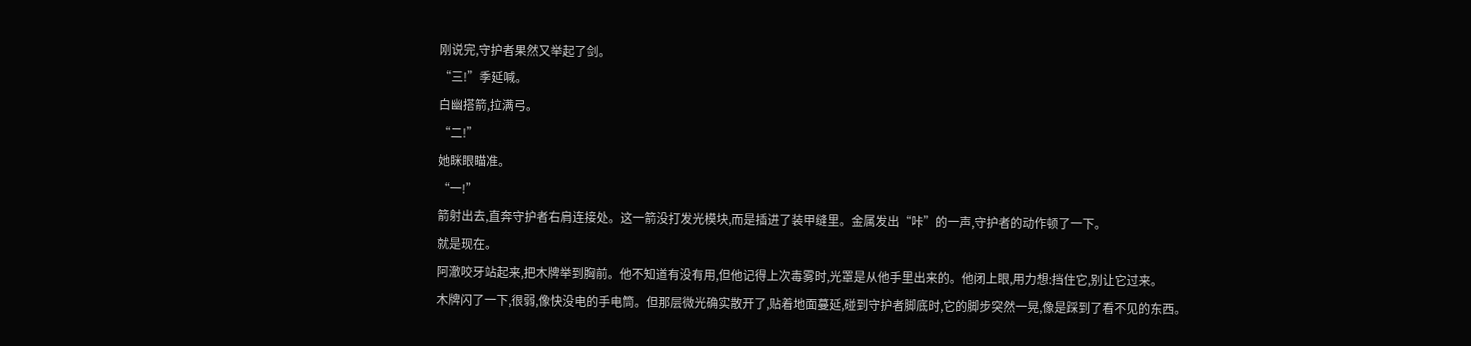刚说完,守护者果然又举起了剑。
“三!”季延喊。
白幽搭箭,拉满弓。
“二!”
她眯眼瞄准。
“一!”
箭射出去,直奔守护者右肩连接处。这一箭没打发光模块,而是插进了装甲缝里。金属发出“咔”的一声,守护者的动作顿了一下。
就是现在。
阿澈咬牙站起来,把木牌举到胸前。他不知道有没有用,但他记得上次毒雾时,光罩是从他手里出来的。他闭上眼,用力想:挡住它,别让它过来。
木牌闪了一下,很弱,像快没电的手电筒。但那层微光确实散开了,贴着地面蔓延,碰到守护者脚底时,它的脚步突然一晃,像是踩到了看不见的东西。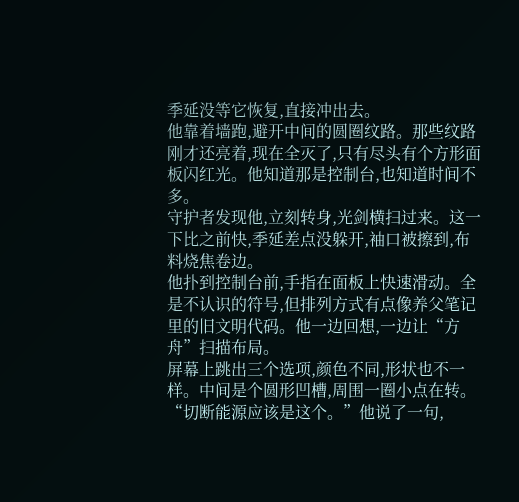季延没等它恢复,直接冲出去。
他靠着墙跑,避开中间的圆圈纹路。那些纹路刚才还亮着,现在全灭了,只有尽头有个方形面板闪红光。他知道那是控制台,也知道时间不多。
守护者发现他,立刻转身,光剑横扫过来。这一下比之前快,季延差点没躲开,袖口被擦到,布料烧焦卷边。
他扑到控制台前,手指在面板上快速滑动。全是不认识的符号,但排列方式有点像养父笔记里的旧文明代码。他一边回想,一边让“方舟”扫描布局。
屏幕上跳出三个选项,颜色不同,形状也不一样。中间是个圆形凹槽,周围一圈小点在转。
“切断能源应该是这个。”他说了一句,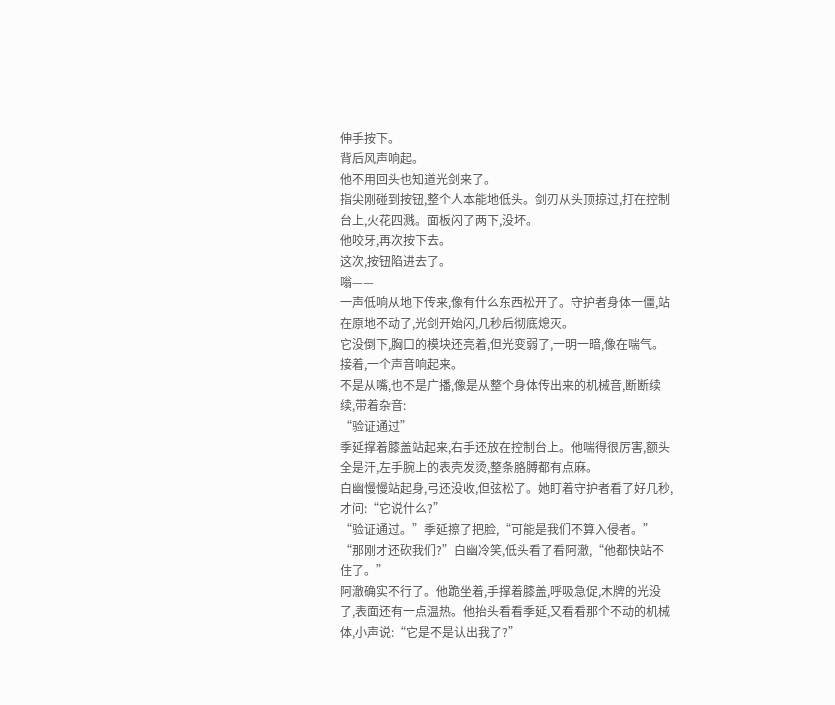伸手按下。
背后风声响起。
他不用回头也知道光剑来了。
指尖刚碰到按钮,整个人本能地低头。剑刃从头顶掠过,打在控制台上,火花四溅。面板闪了两下,没坏。
他咬牙,再次按下去。
这次,按钮陷进去了。
嗡——
一声低响从地下传来,像有什么东西松开了。守护者身体一僵,站在原地不动了,光剑开始闪,几秒后彻底熄灭。
它没倒下,胸口的模块还亮着,但光变弱了,一明一暗,像在喘气。
接着,一个声音响起来。
不是从嘴,也不是广播,像是从整个身体传出来的机械音,断断续续,带着杂音:
“验证通过”
季延撑着膝盖站起来,右手还放在控制台上。他喘得很厉害,额头全是汗,左手腕上的表壳发烫,整条胳膊都有点麻。
白幽慢慢站起身,弓还没收,但弦松了。她盯着守护者看了好几秒,才问:“它说什么?”
“验证通过。”季延擦了把脸,“可能是我们不算入侵者。”
“那刚才还砍我们?”白幽冷笑,低头看了看阿澈,“他都快站不住了。”
阿澈确实不行了。他跪坐着,手撑着膝盖,呼吸急促,木牌的光没了,表面还有一点温热。他抬头看看季延,又看看那个不动的机械体,小声说:“它是不是认出我了?”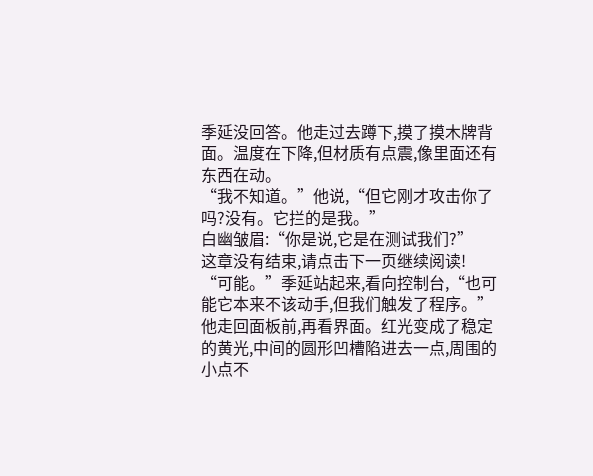季延没回答。他走过去蹲下,摸了摸木牌背面。温度在下降,但材质有点震,像里面还有东西在动。
“我不知道。”他说,“但它刚才攻击你了吗?没有。它拦的是我。”
白幽皱眉:“你是说,它是在测试我们?”
这章没有结束,请点击下一页继续阅读!
“可能。”季延站起来,看向控制台,“也可能它本来不该动手,但我们触发了程序。”
他走回面板前,再看界面。红光变成了稳定的黄光,中间的圆形凹槽陷进去一点,周围的小点不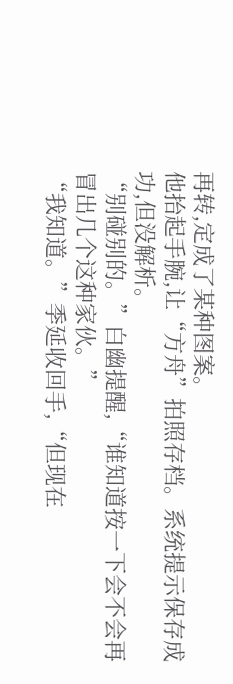再转,定成了某种图案。
他抬起手腕,让“方舟”拍照存档。系统提示保存成功,但没解析。
“别碰别的。”白幽提醒,“谁知道按一下会不会再冒出几个这种家伙。”
“我知道。”季延收回手,“但现在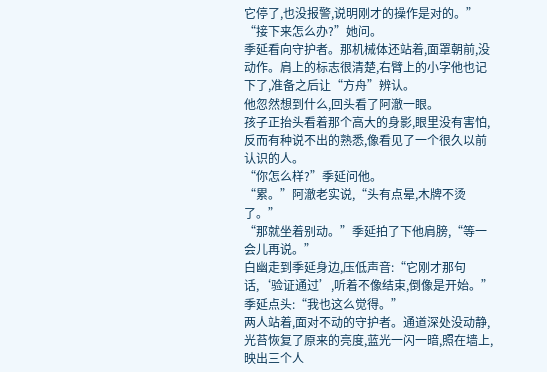它停了,也没报警,说明刚才的操作是对的。”
“接下来怎么办?”她问。
季延看向守护者。那机械体还站着,面罩朝前,没动作。肩上的标志很清楚,右臂上的小字他也记下了,准备之后让“方舟”辨认。
他忽然想到什么,回头看了阿澈一眼。
孩子正抬头看着那个高大的身影,眼里没有害怕,反而有种说不出的熟悉,像看见了一个很久以前认识的人。
“你怎么样?”季延问他。
“累。”阿澈老实说,“头有点晕,木牌不烫了。”
“那就坐着别动。”季延拍了下他肩膀,“等一会儿再说。”
白幽走到季延身边,压低声音:“它刚才那句话,‘验证通过’,听着不像结束,倒像是开始。”
季延点头:“我也这么觉得。”
两人站着,面对不动的守护者。通道深处没动静,光苔恢复了原来的亮度,蓝光一闪一暗,照在墙上,映出三个人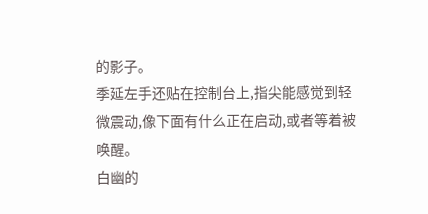的影子。
季延左手还贴在控制台上,指尖能感觉到轻微震动,像下面有什么正在启动,或者等着被唤醒。
白幽的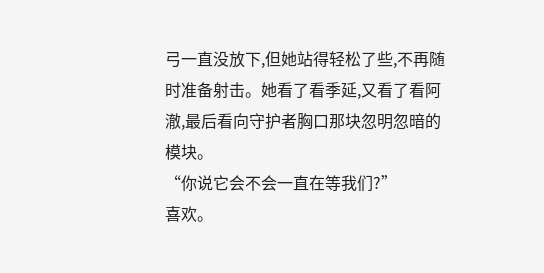弓一直没放下,但她站得轻松了些,不再随时准备射击。她看了看季延,又看了看阿澈,最后看向守护者胸口那块忽明忽暗的模块。
“你说它会不会一直在等我们?”
喜欢。